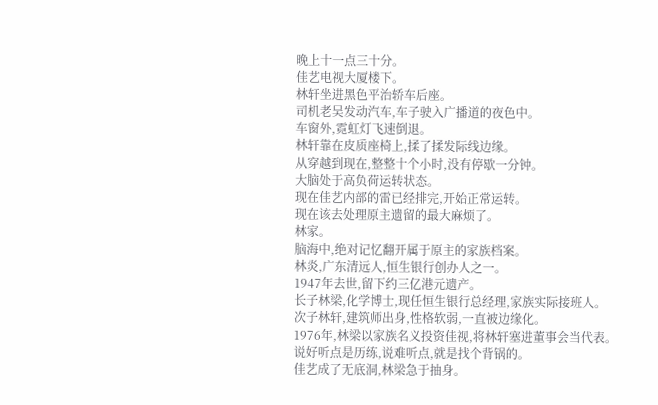晚上十一点三十分。
佳艺电视大厦楼下。
林轩坐进黑色平治轿车后座。
司机老吴发动汽车,车子驶入广播道的夜色中。
车窗外,霓虹灯飞速倒退。
林轩靠在皮质座椅上,揉了揉发际线边缘。
从穿越到现在,整整十个小时,没有停歇一分钟。
大脑处于高负荷运转状态。
现在佳艺内部的雷已经排完,开始正常运转。
现在该去处理原主遗留的最大麻烦了。
林家。
脑海中,绝对记忆翻开属于原主的家族档案。
林炎,广东清远人,恒生银行创办人之一。
1947年去世,留下约三亿港元遗产。
长子林梁,化学博士,现任恒生银行总经理,家族实际接班人。
次子林轩,建筑师出身,性格软弱,一直被边缘化。
1976年,林梁以家族名义投资佳视,将林轩塞进董事会当代表。
说好听点是历练,说难听点,就是找个背锅的。
佳艺成了无底洞,林梁急于抽身。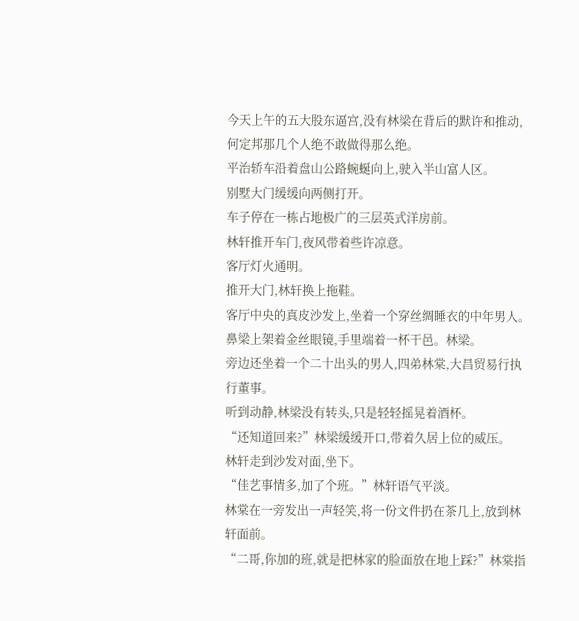今天上午的五大股东逼宫,没有林梁在背后的默许和推动,何定邦那几个人绝不敢做得那么绝。
平治轿车沿着盘山公路蜿蜒向上,驶入半山富人区。
别墅大门缓缓向两侧打开。
车子停在一栋占地极广的三层英式洋房前。
林轩推开车门,夜风带着些许凉意。
客厅灯火通明。
推开大门,林轩换上拖鞋。
客厅中央的真皮沙发上,坐着一个穿丝绸睡衣的中年男人。
鼻梁上架着金丝眼镜,手里端着一杯干邑。林梁。
旁边还坐着一个二十出头的男人,四弟林棠,大昌贸易行执行董事。
听到动静,林梁没有转头,只是轻轻摇晃着酒杯。
“还知道回来?”林梁缓缓开口,带着久居上位的威压。
林轩走到沙发对面,坐下。
“佳艺事情多,加了个班。”林轩语气平淡。
林棠在一旁发出一声轻笑,将一份文件扔在茶几上,放到林轩面前。
“二哥,你加的班,就是把林家的脸面放在地上踩?”林棠指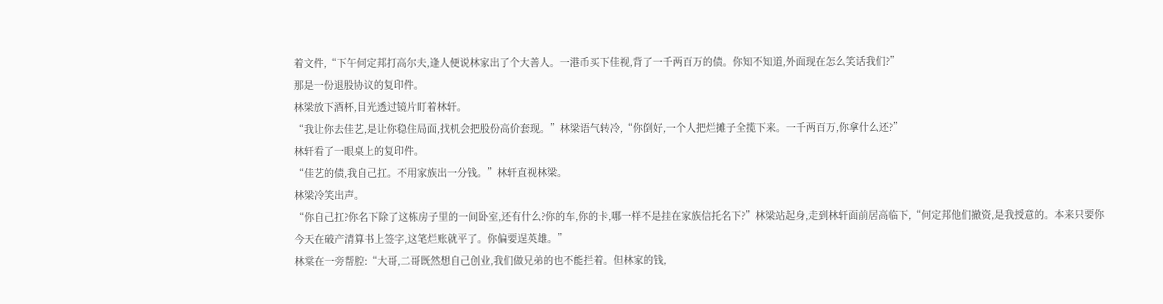着文件,“下午何定邦打高尔夫,逢人便说林家出了个大善人。一港币买下佳视,背了一千两百万的债。你知不知道,外面现在怎么笑话我们?”
那是一份退股协议的复印件。
林梁放下酒杯,目光透过镜片盯着林轩。
“我让你去佳艺,是让你稳住局面,找机会把股份高价套现。”林梁语气转冷,“你倒好,一个人把烂摊子全揽下来。一千两百万,你拿什么还?”
林轩看了一眼桌上的复印件。
“佳艺的债,我自己扛。不用家族出一分钱。”林轩直视林梁。
林梁冷笑出声。
“你自己扛?你名下除了这栋房子里的一间卧室,还有什么?你的车,你的卡,哪一样不是挂在家族信托名下?”林梁站起身,走到林轩面前居高临下,“何定邦他们撤资,是我授意的。本来只要你今天在破产清算书上签字,这笔烂账就平了。你偏要逞英雄。”
林棠在一旁帮腔:“大哥,二哥既然想自己创业,我们做兄弟的也不能拦着。但林家的钱,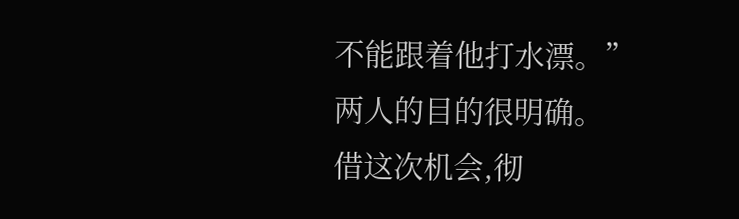不能跟着他打水漂。”
两人的目的很明确。
借这次机会,彻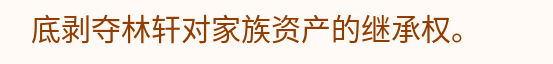底剥夺林轩对家族资产的继承权。